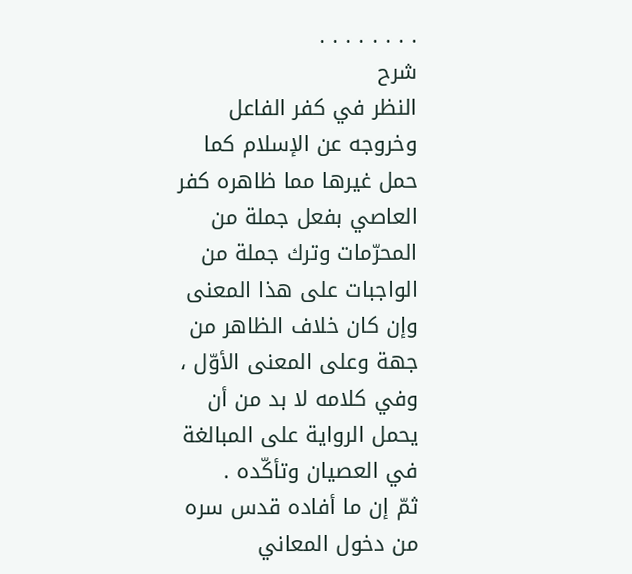. . . . . . . .
شرح
النظر في كفر الفاعل وخروجه عن الإسلام كما حمل غيرها مما ظاهره كفر العاصي بفعل جملة من المحرّمات وترك جملة من الواجبات على هذا المعنى وإن كان خلاف الظاهر من جهة وعلى المعنى الأوّل ، وفي كلامه لا بد من أن يحمل الرواية على المبالغة في العصيان وتأكّده .
ثمّ إن ما أفاده قدس سره من دخول المعاني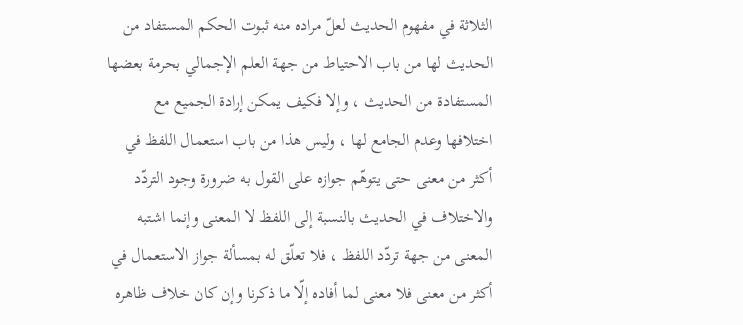الثلاثة في مفهوم الحديث لعلّ مراده منه ثبوت الحكم المستفاد من الحديث لها من باب الاحتياط من جهة العلم الإجمالي بحرمة بعضها المستفادة من الحديث ، وإلا فكيف يمكن إرادة الجميع مع اختلافها وعدم الجامع لها ، وليس هذا من باب استعمال اللفظ في أكثر من معنى حتى يتوهّم جوازه على القول به ضرورة وجود التردّد والاختلاف في الحديث بالنسبة إلى اللفظ لا المعنى وإنما اشتبه المعنى من جهة تردّد اللفظ ، فلا تعلّق له بمسألة جواز الاستعمال في أكثر من معنى فلا معنى لما أفاده إلّا ما ذكرنا وإن كان خلاف ظاهره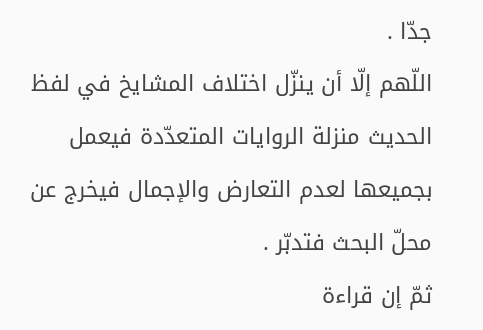جدّا .
اللّهم إلّا أن ينزّل اختلاف المشايخ في لفظ الحديث منزلة الروايات المتعدّدة فيعمل بجميعها لعدم التعارض والإجمال فيخرج عن محلّ البحث فتدبّر .
ثمّ إن قراءة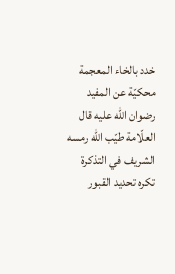خدد بالخاء المعجمة محكيّة عن المفيد رضوان اللّه عليه قال العلّامة طيّب اللّه رمسه الشريف في التذكرة تكره تحديد القبور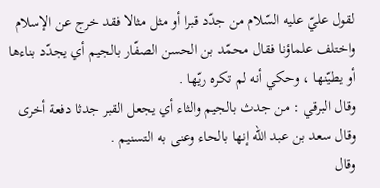لقول عليّ عليه السّلام من جدّد قبرا أو مثل مثالا فقد خرج عن الإسلام واختلف علماؤنا فقال محمّد بن الحسن الصفّار بالجيم أي يجدّد بناءها أو يطيّنها ، وحكي أنه لم تكره ريّها .
وقال البرقي : من جدث بالجيم والثاء أي يجعل القبر جدثا دفعة أخرى وقال سعد بن عبد اللّه إنها بالحاء وعنى به التسنيم .
وقال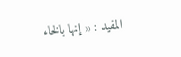المفيد : « إنها بالخاء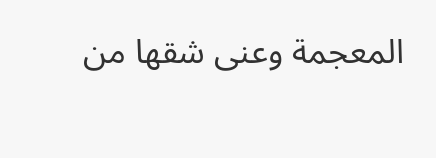المعجمة وعنى شقها من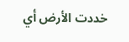خددت الأرض أي